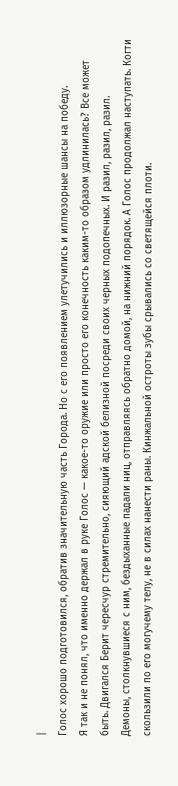|
Голос хорошо подготовился, обратив значительную часть Города. Но с его появлением улетучились и иллюзорные шансы на победу.
Я так и не понял, что именно держал в руке Голос — какое-то оружие или просто его конечность каким-то образом удлинилась? Все может быть. Двигался Берит чересчур стремительно, сияющий адской белизной посреди своих черных подопечных. И разил, разил, разил.
Демоны, столкнувшиеся с ним, бездыханные падали ниц, отправляясь обратно домой, на нижний порядок. А Голос продолжал наступать. Когти скользили по его могучему телу, не в силах нанести раны. Кинжальной остроты зубы срывались со светящейся плоти.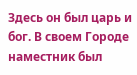Здесь он был царь и бог. В своем Городе наместник был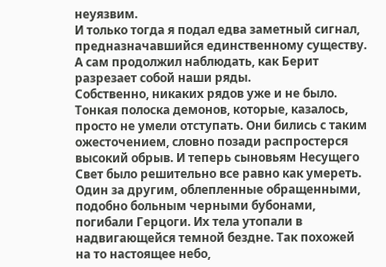неуязвим.
И только тогда я подал едва заметный сигнал, предназначавшийся единственному существу. А сам продолжил наблюдать, как Берит разрезает собой наши ряды.
Собственно, никаких рядов уже и не было. Тонкая полоска демонов, которые, казалось, просто не умели отступать. Они бились с таким ожесточением, словно позади распростерся высокий обрыв. И теперь сыновьям Несущего Свет было решительно все равно как умереть.
Один за другим, облепленные обращенными, подобно больным черными бубонами, погибали Герцоги. Их тела утопали в надвигающейся темной бездне. Так похожей на то настоящее небо,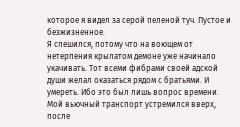которое я видел за серой пеленой туч. Пустое и безжизненное.
Я спешился, потому что на воющем от нетерпения крылатом демоне уже начинало укачивать. Тот всеми фибрами своей адской души желал оказаться рядом с братьями. И умереть. Ибо это был лишь вопрос времени.
Мой вьючный транспорт устремился вверх, после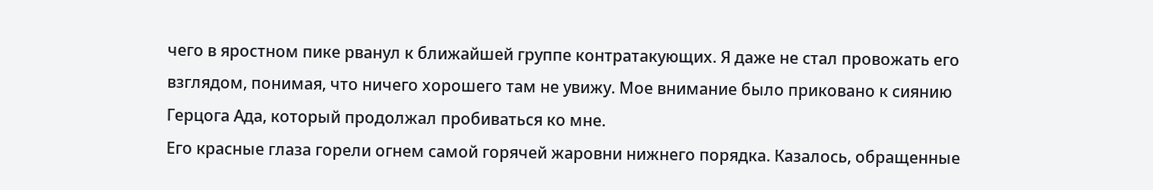чего в яростном пике рванул к ближайшей группе контратакующих. Я даже не стал провожать его взглядом, понимая, что ничего хорошего там не увижу. Мое внимание было приковано к сиянию Герцога Ада, который продолжал пробиваться ко мне.
Его красные глаза горели огнем самой горячей жаровни нижнего порядка. Казалось, обращенные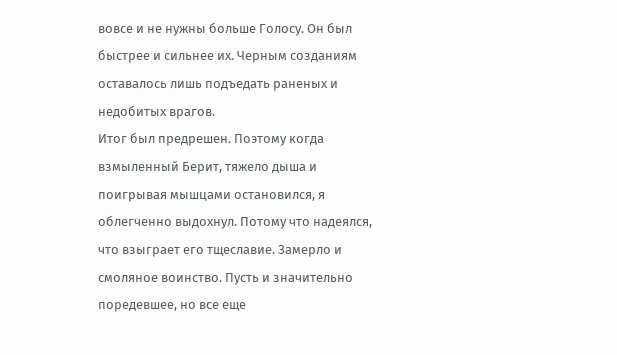вовсе и не нужны больше Голосу. Он был быстрее и сильнее их. Черным созданиям оставалось лишь подъедать раненых и недобитых врагов.
Итог был предрешен. Поэтому когда взмыленный Берит, тяжело дыша и поигрывая мышцами остановился, я облегченно выдохнул. Потому что надеялся, что взыграет его тщеславие. Замерло и смоляное воинство. Пусть и значительно поредевшее, но все еще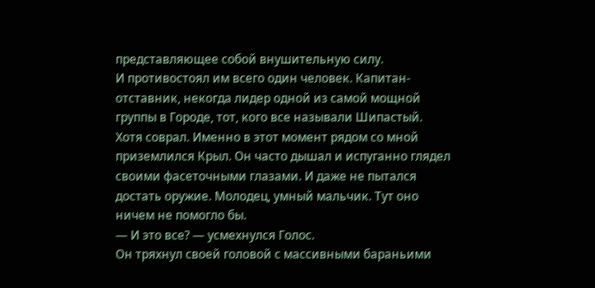представляющее собой внушительную силу.
И противостоял им всего один человек. Капитан-отставник, некогда лидер одной из самой мощной группы в Городе, тот, кого все называли Шипастый.
Хотя соврал. Именно в этот момент рядом со мной приземлился Крыл. Он часто дышал и испуганно глядел своими фасеточными глазами. И даже не пытался достать оружие. Молодец, умный мальчик. Тут оно ничем не помогло бы.
— И это все? — усмехнулся Голос.
Он тряхнул своей головой с массивными бараньими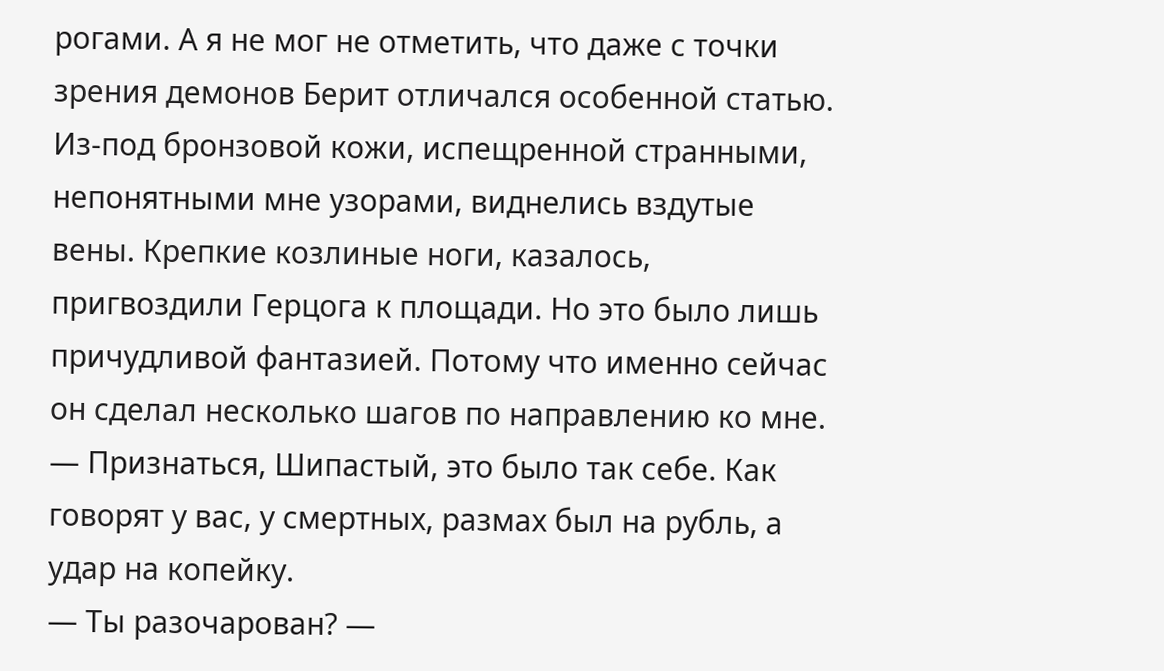рогами. А я не мог не отметить, что даже с точки зрения демонов Берит отличался особенной статью. Из-под бронзовой кожи, испещренной странными, непонятными мне узорами, виднелись вздутые вены. Крепкие козлиные ноги, казалось, пригвоздили Герцога к площади. Но это было лишь причудливой фантазией. Потому что именно сейчас он сделал несколько шагов по направлению ко мне.
— Признаться, Шипастый, это было так себе. Как говорят у вас, у смертных, размах был на рубль, а удар на копейку.
— Ты разочарован? —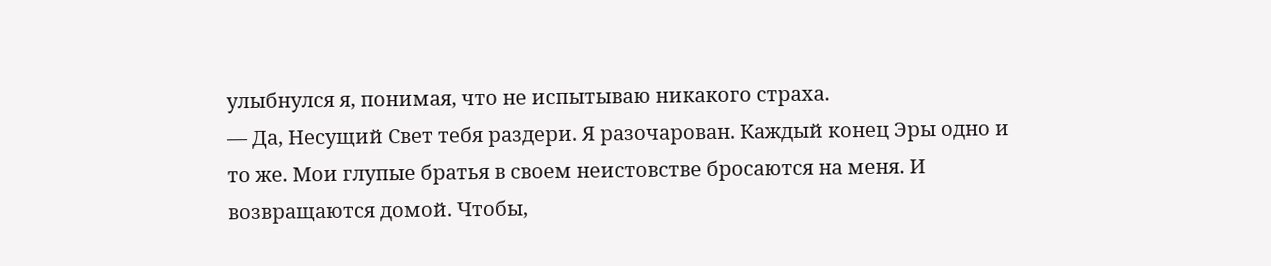улыбнулся я, понимая, что не испытываю никакого страха.
— Да, Несущий Свет тебя раздери. Я разочарован. Каждый конец Эры одно и то же. Мои глупые братья в своем неистовстве бросаются на меня. И возвращаются домой. Чтобы,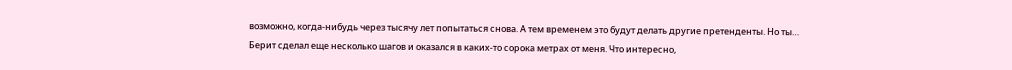возможно, когда-нибудь через тысячу лет попытаться снова. А тем временем это будут делать другие претенденты. Но ты…
Берит сделал еще несколько шагов и оказался в каких-то сорока метрах от меня. Что интересно,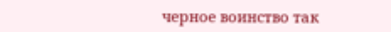черное воинство так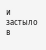и застыло в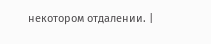некотором отдалении. |